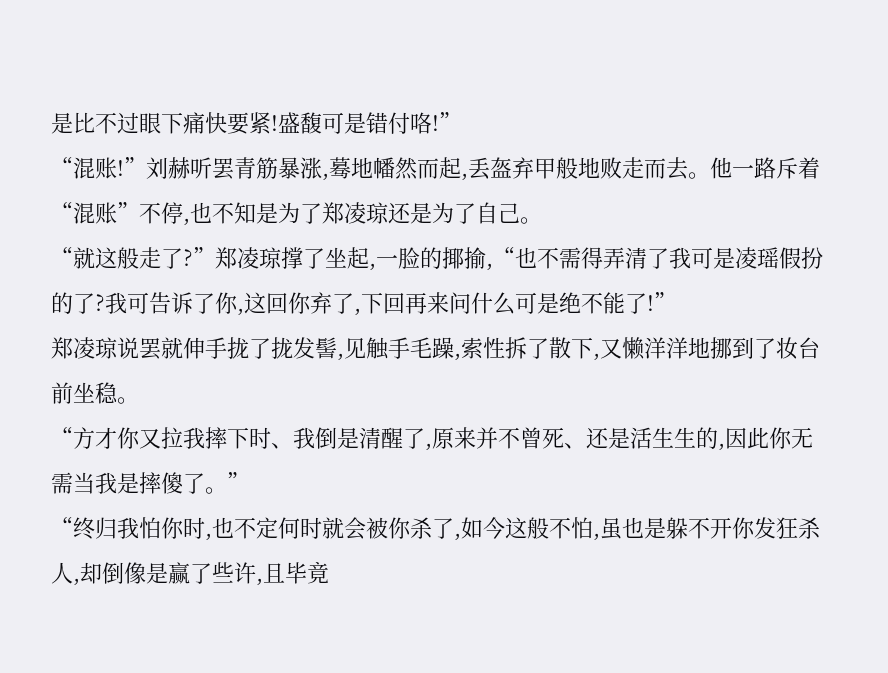是比不过眼下痛快要紧!盛馥可是错付咯!”
“混账!”刘赫听罢青筋暴涨,蓦地幡然而起,丢盔弃甲般地败走而去。他一路斥着“混账”不停,也不知是为了郑凌琼还是为了自己。
“就这般走了?”郑凌琼撑了坐起,一脸的揶揄,“也不需得弄清了我可是凌瑶假扮的了?我可告诉了你,这回你弃了,下回再来问什么可是绝不能了!”
郑凌琼说罢就伸手拢了拢发髻,见触手毛躁,索性拆了散下,又懒洋洋地挪到了妆台前坐稳。
“方才你又拉我摔下时、我倒是清醒了,原来并不曾死、还是活生生的,因此你无需当我是摔傻了。”
“终归我怕你时,也不定何时就会被你杀了,如今这般不怕,虽也是躲不开你发狂杀人,却倒像是赢了些许,且毕竟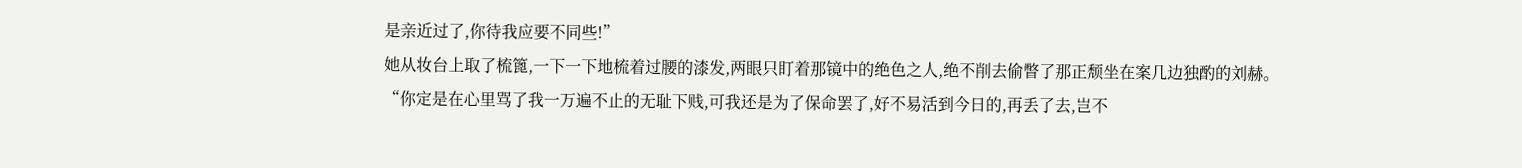是亲近过了,你待我应要不同些!”
她从妆台上取了梳篦,一下一下地梳着过腰的漆发,两眼只盯着那镜中的绝色之人,绝不削去偷瞥了那正颓坐在案几边独酌的刘赫。
“你定是在心里骂了我一万遍不止的无耻下贱,可我还是为了保命罢了,好不易活到今日的,再丢了去,岂不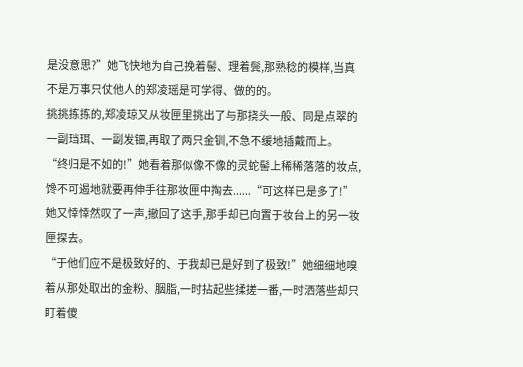是没意思?”她飞快地为自己挽着髻、理着鬓,那熟稔的模样,当真不是万事只仗他人的郑凌瑶是可学得、做的的。
挑挑拣拣的,郑凌琼又从妆匣里挑出了与那挠头一般、同是点翠的一副珰珥、一副发钿,再取了两只金钏,不急不缓地插戴而上。
“终归是不如的!”她看着那似像不像的灵蛇髻上稀稀落落的妆点,馋不可遏地就要再伸手往那妆匣中掏去......“可这样已是多了!”她又悻悻然叹了一声,撤回了这手,那手却已向置于妆台上的另一妆匣探去。
“于他们应不是极致好的、于我却已是好到了极致!”她细细地嗅着从那处取出的金粉、胭脂,一时拈起些揉搓一番,一时洒落些却只盯着傻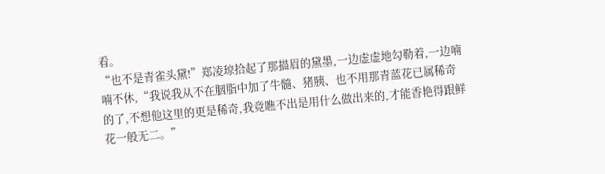看。
“也不是青雀头黛!”郑凌琼拾起了那描眉的黛墨,一边虚虚地勾勒着,一边喃喃不休,“我说我从不在胭脂中加了牛髓、猪胰、也不用那青蓝花已属稀奇的了,不想他这里的更是稀奇,我竟瞧不出是用什么做出来的,才能香艳得跟鲜花一般无二。”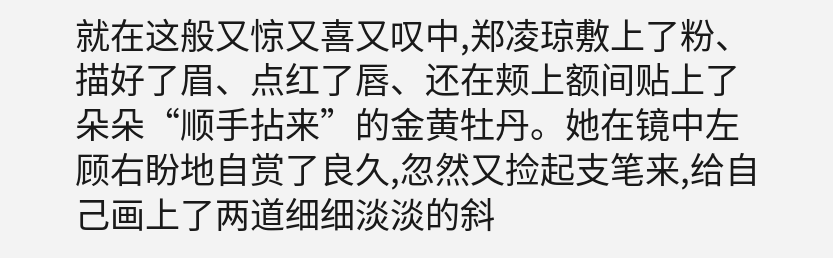就在这般又惊又喜又叹中,郑凌琼敷上了粉、描好了眉、点红了唇、还在颊上额间贴上了朵朵“顺手拈来”的金黄牡丹。她在镜中左顾右盼地自赏了良久,忽然又捡起支笔来,给自己画上了两道细细淡淡的斜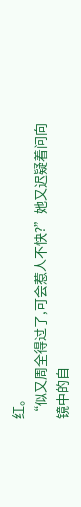红。
“似又周全得过了,可会惹人不快?”她又迟疑着问向镜中的自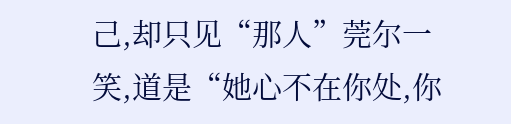己,却只见“那人”莞尔一笑,道是“她心不在你处,你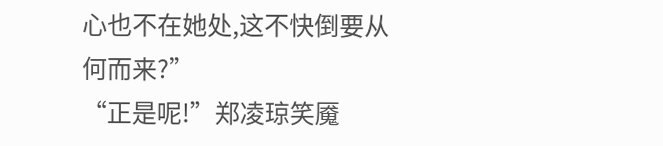心也不在她处,这不快倒要从何而来?”
“正是呢!”郑凌琼笑魇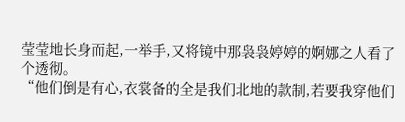莹莹地长身而起,一举手,又将镜中那袅袅婷婷的婀娜之人看了个透彻。
“他们倒是有心,衣裳备的全是我们北地的款制,若要我穿他们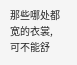那些哪处都宽的衣裳,可不能舒